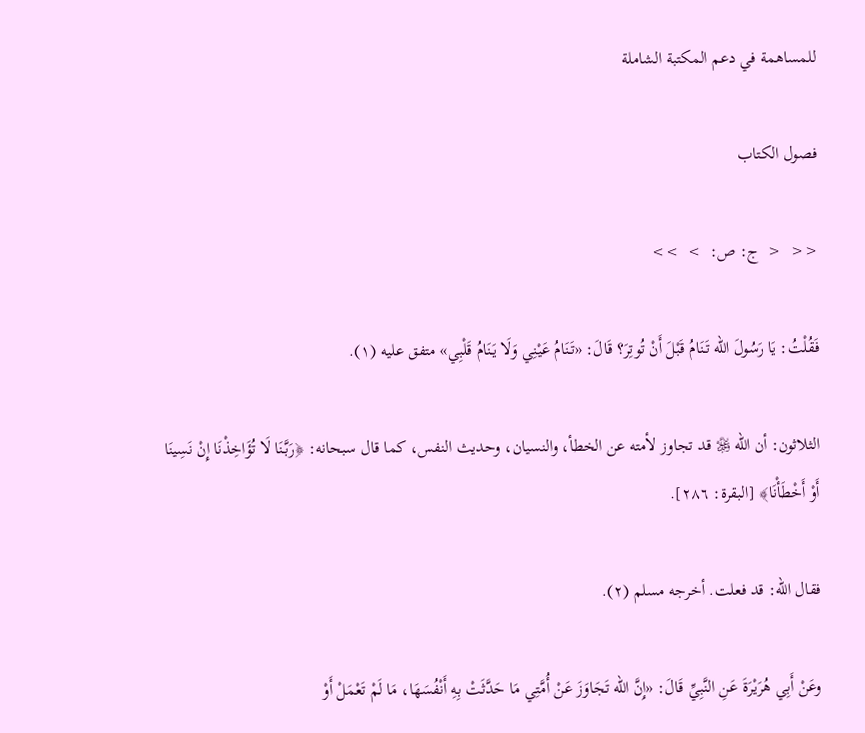للمساهمة في دعم المكتبة الشاملة

فصول الكتاب

<<  <  ج: ص:  >  >>

فَقُلْتُ: يَا رَسُولَ الله تَنَامُ قَبْلَ أَنْ تُوتِرَ؟ قَالَ: «تَنَامُ عَيْنِي وَلَا يَنَامُ قَلْبِي» متفق عليه (١).

الثلاثون: أن الله ﷿ قد تجاوز لأمته عن الخطأ، والنسيان، وحديث النفس، كما قال سبحانه: ﴿رَبَّنَا لَا تُؤَاخِذْنَا إِنْ نَسِينَا أَوْ أَخْطَأْنَا﴾ [البقرة: ٢٨٦].

فقال الله: قد فعلت. أخرجه مسلم (٢).

وعَنْ أَبِي هُرَيْرَةَ عَنِ النَّبِيِّ قَالَ: «إِنَّ الله تَجَاوَزَ عَنْ أُمَّتِي مَا حَدَّثَتْ بِهِ أَنْفُسَهَا، مَا لَمْ تَعْمَلْ أَوْ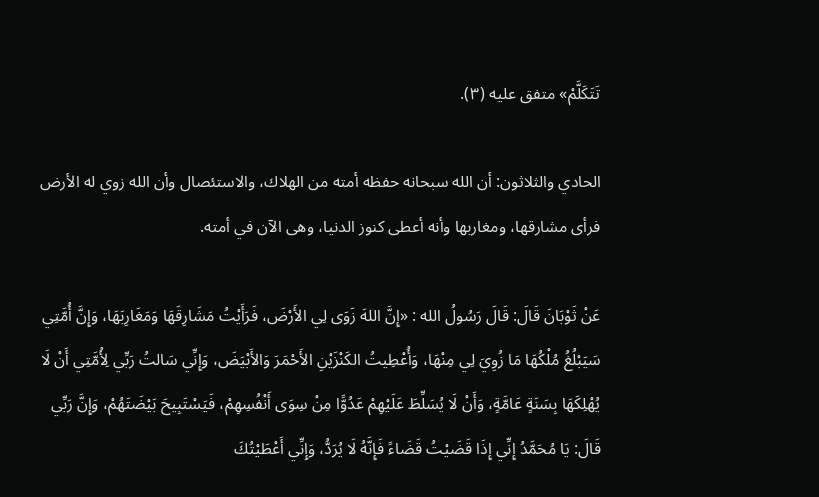تَتَكَلَّمْ» متفق عليه (٣).

الحادي والثلاثون: أن الله سبحانه حفظه أمته من الهلاك، والاستئصال وأن الله زوي له الأرض فرأى مشارقها، ومغاربها وأنه أعطى كنوز الدنيا، وهى الآن في أمته.

عَنْ ثَوْبَانَ قَالَ: قَالَ رَسُولُ الله : «إِنَّ اللهَ زَوَى لِي الأَرْضَ، فَرَأَيْتُ مَشَارِقَهَا وَمَغَارِبَهَا، وَإِنَّ أُمَّتِي سَيَبْلُغُ مُلْكُهَا مَا زُوِيَ لِي مِنْهَا، وَأُعْطِيتُ الكَنْزَيْنِ الأَحْمَرَ وَالأَبْيَضَ، وَإِنِّي سَالتُ رَبِّي لِأُمَّتِي أَنْ لَا يُهْلِكَهَا بِسَنَةٍ عَامَّةٍ، وَأَنْ لَا يُسَلِّطَ عَلَيْهِمْ عَدُوًّا مِنْ سِوَى أَنْفُسِهِمْ، فَيَسْتَبِيحَ بَيْضَتَهُمْ، وَإِنَّ رَبِّي قَالَ: يَا مُحَمَّدُ إِنِّي إِذَا قَضَيْتُ قَضَاءً فَإِنَّهُ لَا يُرَدُّ، وَإِنِّي أَعْطَيْتُكَ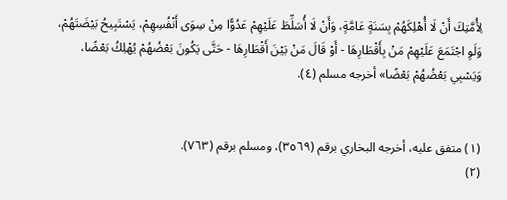لِأُمَّتِكَ أَنْ لَا أُهْلِكَهُمْ بِسَنَةٍ عَامَّةٍ، وَأَنْ لَا أُسَلِّطَ عَلَيْهِمْ عَدُوًّا مِنْ سِوَى أَنْفُسِهِمْ، يَسْتَبِيحُ بَيْضَتَهُمْ، وَلَوِ اجْتَمَعَ عَلَيْهِمْ مَنْ بِأَقْطَارِهَا - أَوْ قَالَ مَنْ بَيْنَ أَقْطَارِهَا - حَتَّى يَكُونَ بَعْضُهُمْ يُهْلِكُ بَعْضًا، وَيَسْبِي بَعْضُهُمْ بَعْضًا» أخرجه مسلم (٤).


(١) متفق عليه، أخرجه البخاري برقم (٣٥٦٩)، ومسلم برقم (٧٦٣).
(٢)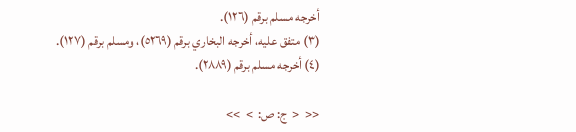أخرجه مسلم برقم (١٢٦).
(٣) متفق عليه، أخرجه البخاري برقم (٥٢٦٩)، ومسلم برقم (١٢٧).
(٤) أخرجه مسلم برقم (٢٨٨٩).

<<  <  ج: ص:  >  >>